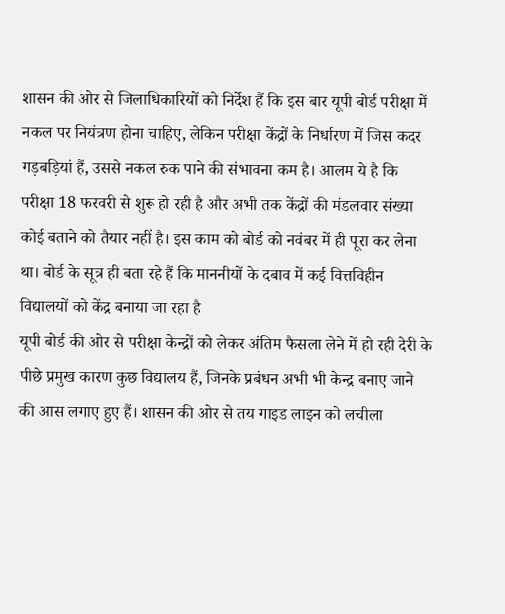शासन की ओर से जिलाधिकारियों को निर्देश हैं कि इस बार यूपी बोर्ड परीक्षा में नकल पर नियंत्रण होना चाहिए, लेकिन परीक्षा केंद्रों के निर्धारण में जिस कदर गड़बड़ियां हैं, उससे नकल रुक पाने की संभावना कम है। आलम ये है कि परीक्षा 18 फरवरी से शुरू हो रही है और अभी तक केंद्रों की मंडलवार संख्या कोई बताने को तैयार नहीं है। इस काम को बोर्ड को नवंबर में ही पूरा कर लेना था। बोर्ड के सूत्र ही बता रहे हैं कि माननीयों के दबाव में कई वित्तविहीन विद्यालयों को केंद्र बनाया जा रहा है
यूपी बोर्ड की ओर से परीक्षा केन्द्रों को लेकर अंतिम फैसला लेने में हो रही देरी के पीछे प्रमुख कारण कुछ विद्यालय हैं, जिनके प्रबंधन अभी भी केन्द्र बनाए जाने की आस लगाए हुए हैं। शासन की ओर से तय गाइड लाइन को लचीला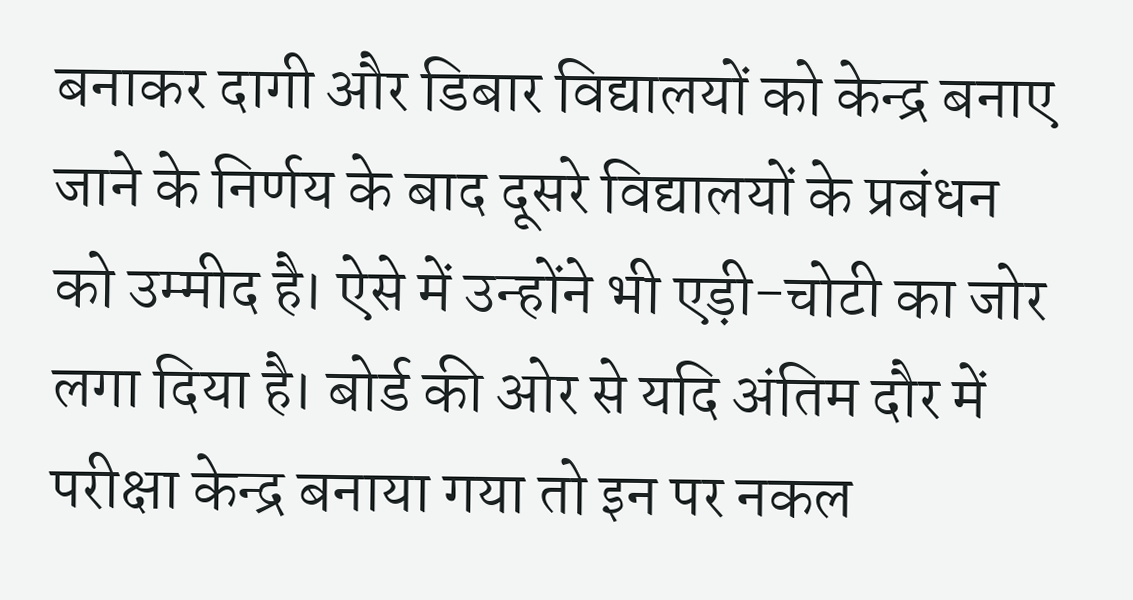बनाकर दागी और डिबार विद्यालयों को केन्द्र बनाए जाने के निर्णय के बाद दूसरे विद्यालयों के प्रबंधन को उम्मीद है। ऐसे में उन्होंने भी एड़ी-चोटी का जोर लगा दिया है। बोर्ड की ओर से यदि अंतिम दौर में परीक्षा केन्द्र बनाया गया तो इन पर नकल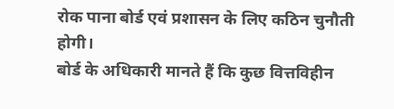रोक पाना बोर्ड एवं प्रशासन के लिए कठिन चुनौती होगी।
बोर्ड के अधिकारी मानते हैं कि कुछ वित्तविहीन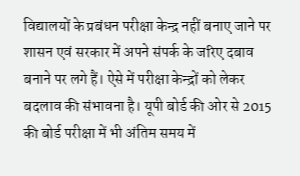विद्यालयों के प्रबंधन परीक्षा केन्द्र नहीं बनाए जाने पर शासन एवं सरकार में अपने संपर्क के जरिए दबाव बनाने पर लगे हैं। ऐसे में परीक्षा केन्द्रों को लेकर बदलाव की संभावना है। यूपी बोर्ड की ओर से 2015 की बोर्ड परीक्षा में भी अंतिम समय में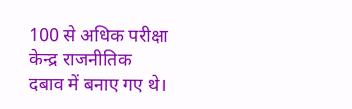100 से अधिक परीक्षा केन्द्र राजनीतिक दबाव में बनाए गए थे।